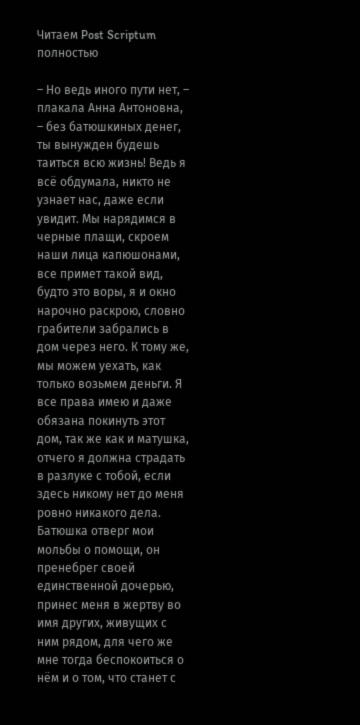Читаем Post Scriptum полностью

– Но ведь иного пути нет, – плакала Анна Антоновна, – без батюшкиных денег, ты вынужден будешь таиться всю жизнь! Ведь я всё обдумала, никто не узнает нас, даже если увидит. Мы нарядимся в черные плащи, скроем наши лица капюшонами, все примет такой вид, будто это воры, я и окно нарочно раскрою, словно грабители забрались в дом через него. К тому же, мы можем уехать, как только возьмем деньги. Я все права имею и даже обязана покинуть этот дом, так же как и матушка, отчего я должна страдать в разлуке с тобой, если здесь никому нет до меня ровно никакого дела. Батюшка отверг мои мольбы о помощи, он пренебрег своей единственной дочерью, принес меня в жертву во имя других, живущих с ним рядом, для чего же мне тогда беспокоиться о нём и о том, что станет с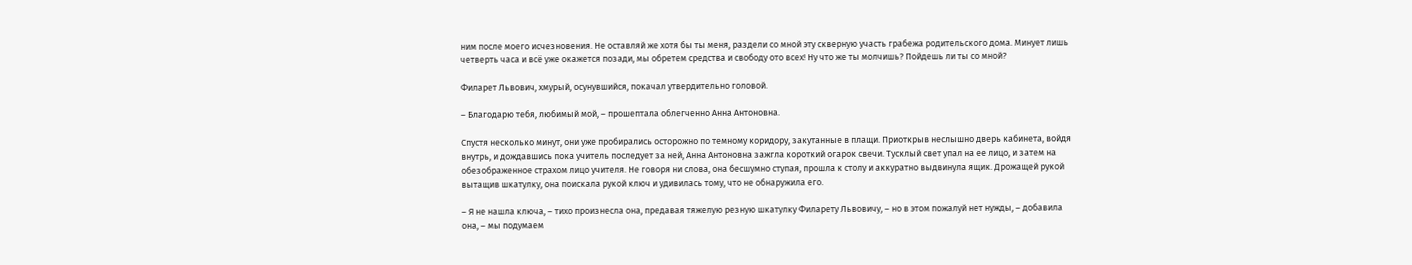ним после моего исчезновения. Не оставляй же хотя бы ты меня, раздели со мной эту скверную участь грабежа родительского дома. Минует лишь четверть часа и всё уже окажется позади, мы обретем средства и свободу ото всех! Ну что же ты молчишь? Пойдешь ли ты со мной?

Филарет Львович, хмурый, осунувшийся, покачал утвердительно головой.

– Благодарю тебя, любимый мой, – прошептала облегченно Анна Антоновна.

Спустя несколько минут, они уже пробирались осторожно по темному коридору, закутанные в плащи. Приоткрыв неслышно дверь кабинета, войдя внутрь, и дождавшись пока учитель последует за ней, Анна Антоновна зажгла короткий огарок свечи. Тусклый свет упал на ее лицо, и затем на обезображенное страхом лицо учителя. Не говоря ни слова, она бесшумно ступая, прошла к столу и аккуратно выдвинула ящик. Дрожащей рукой вытащив шкатулку, она поискала рукой ключ и удивилась тому, что не обнаружила его.

– Я не нашла ключа, – тихо произнесла она, предавая тяжелую резную шкатулку Филарету Львовичу, – но в этом пожалуй нет нужды, – добавила она, – мы подумаем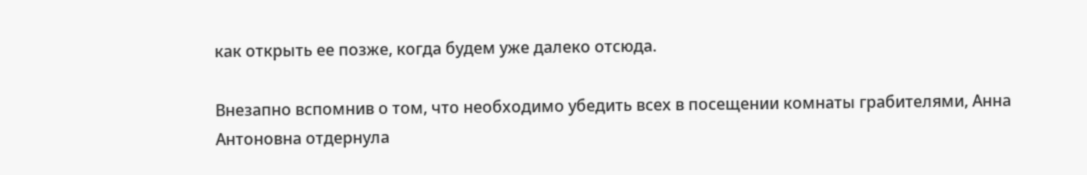как открыть ее позже, когда будем уже далеко отсюда.

Внезапно вспомнив о том, что необходимо убедить всех в посещении комнаты грабителями, Анна Антоновна отдернула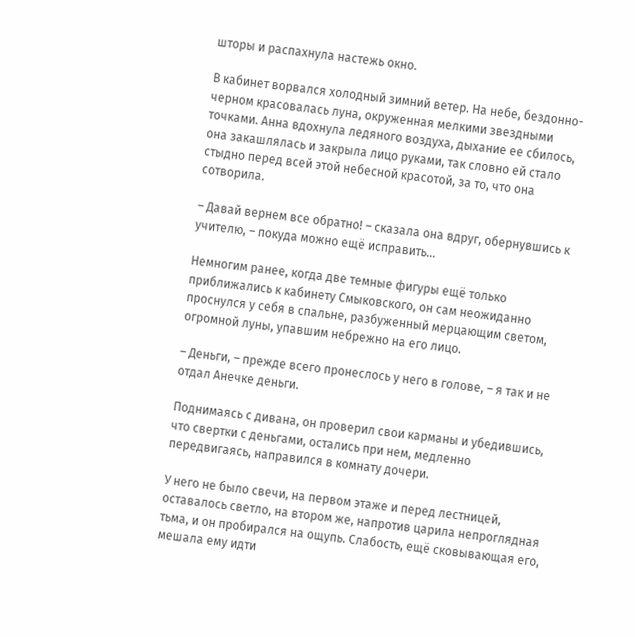шторы и распахнула настежь окно.

В кабинет ворвался холодный зимний ветер. На небе, бездонно-черном красовалась луна, окруженная мелкими звездными точками. Анна вдохнула ледяного воздуха, дыхание ее сбилось, она закашлялась и закрыла лицо руками, так словно ей стало стыдно перед всей этой небесной красотой, за то, что она сотворила.

– Давай вернем все обратно! – сказала она вдруг, обернувшись к учителю, – покуда можно ещё исправить…

Немногим ранее, когда две темные фигуры ещё только приближались к кабинету Смыковского, он сам неожиданно проснулся у себя в спальне, разбуженный мерцающим светом, огромной луны, упавшим небрежно на его лицо.

– Деньги, – прежде всего пронеслось у него в голове, – я так и не отдал Анечке деньги.

Поднимаясь с дивана, он проверил свои карманы и убедившись, что свертки с деньгами, остались при нем, медленно передвигаясь, направился в комнату дочери.

У него не было свечи, на первом этаже и перед лестницей, оставалось светло, на втором же, напротив царила непроглядная тьма, и он пробирался на ощупь. Слабость, ещё сковывающая его, мешала ему идти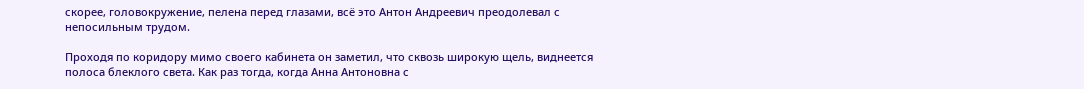скорее, головокружение, пелена перед глазами, всё это Антон Андреевич преодолевал с непосильным трудом.

Проходя по коридору мимо своего кабинета он заметил, что сквозь широкую щель, виднеется полоса блеклого света. Как раз тогда, когда Анна Антоновна с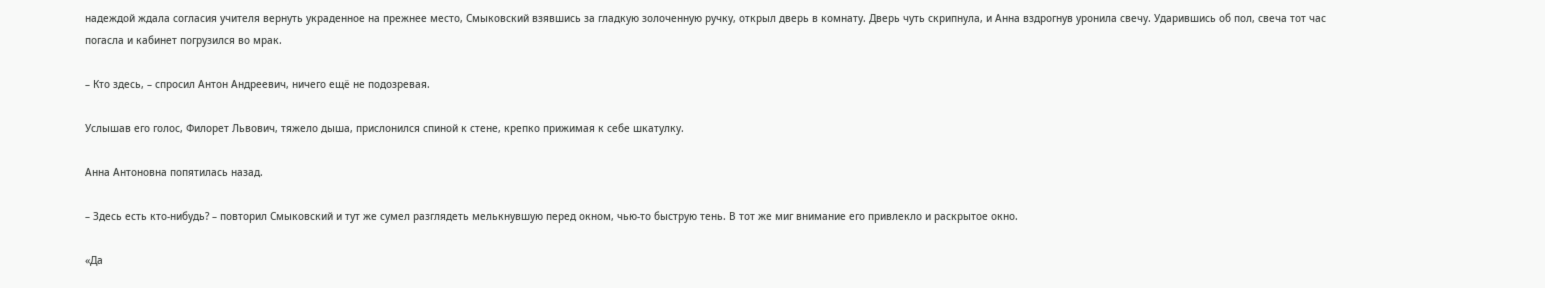надеждой ждала согласия учителя вернуть украденное на прежнее место, Смыковский взявшись за гладкую золоченную ручку, открыл дверь в комнату. Дверь чуть скрипнула, и Анна вздрогнув уронила свечу. Ударившись об пол, свеча тот час погасла и кабинет погрузился во мрак.

– Кто здесь, – спросил Антон Андреевич, ничего ещё не подозревая.

Услышав его голос, Филорет Львович, тяжело дыша, прислонился спиной к стене, крепко прижимая к себе шкатулку.

Анна Антоновна попятилась назад.

– Здесь есть кто-нибудь? – повторил Смыковский и тут же сумел разглядеть мелькнувшую перед окном, чью-то быструю тень. В тот же миг внимание его привлекло и раскрытое окно.

«Да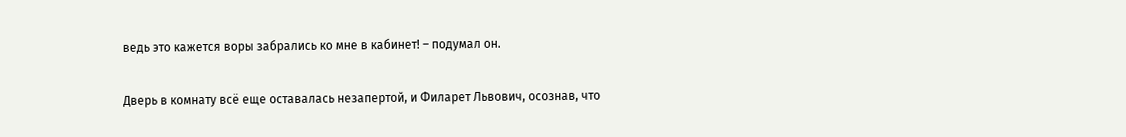ведь это кажется воры забрались ко мне в кабинет! – подумал он.

Дверь в комнату всё еще оставалась незапертой, и Филарет Львович, осознав, что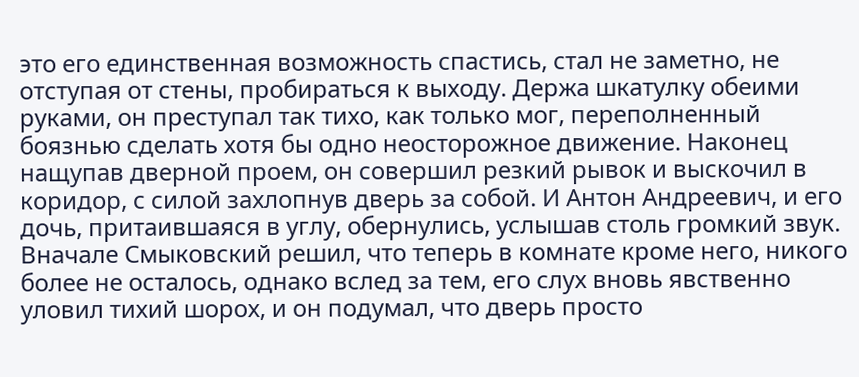это его единственная возможность спастись, стал не заметно, не отступая от стены, пробираться к выходу. Держа шкатулку обеими руками, он преступал так тихо, как только мог, переполненный боязнью сделать хотя бы одно неосторожное движение. Наконец нащупав дверной проем, он совершил резкий рывок и выскочил в коридор, с силой захлопнув дверь за собой. И Антон Андреевич, и его дочь, притаившаяся в углу, обернулись, услышав столь громкий звук. Вначале Смыковский решил, что теперь в комнате кроме него, никого более не осталось, однако вслед за тем, его слух вновь явственно уловил тихий шорох, и он подумал, что дверь просто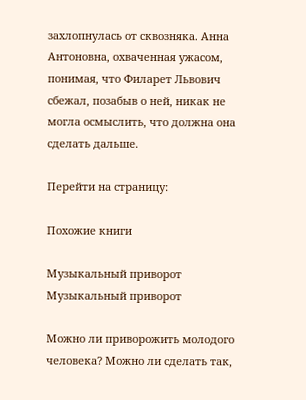захлопнулась от сквозняка. Анна Антоновна, охваченная ужасом, понимая, что Филарет Львович сбежал, позабыв о ней, никак не могла осмыслить, что должна она сделать дальше.

Перейти на страницу:

Похожие книги

Музыкальный приворот
Музыкальный приворот

Можно ли приворожить молодого человека? Можно ли сделать так,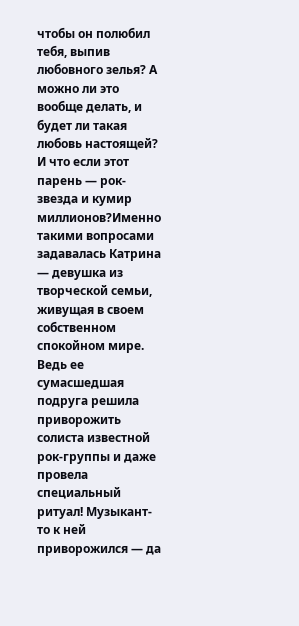чтобы он полюбил тебя, выпив любовного зелья? А можно ли это вообще делать, и будет ли такая любовь настоящей? И что если этот парень — рок-звезда и кумир миллионов?Именно такими вопросами задавалась Катрина — девушка из творческой семьи, живущая в своем собственном спокойном мире. Ведь ее сумасшедшая подруга решила приворожить солиста известной рок-группы и даже провела специальный ритуал! Музыкант-то к ней приворожился — да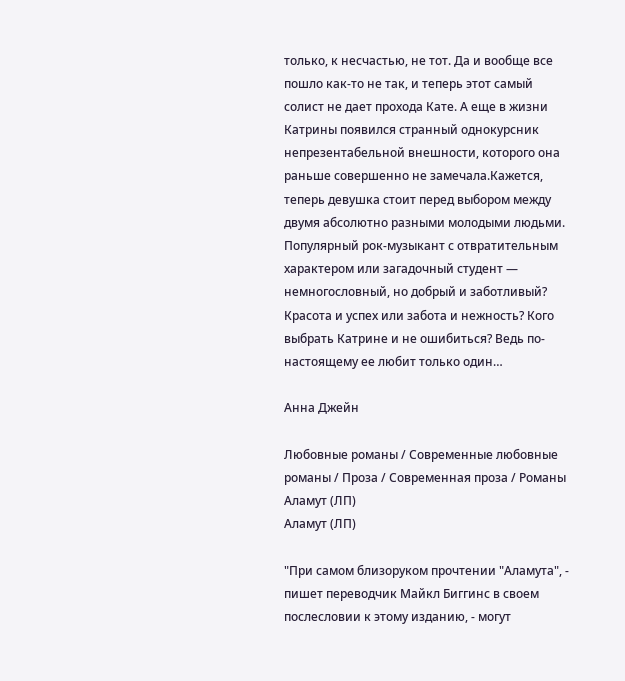только, к несчастью, не тот. Да и вообще все пошло как-то не так, и теперь этот самый солист не дает прохода Кате. А еще в жизни Катрины появился странный однокурсник непрезентабельной внешности, которого она раньше совершенно не замечала.Кажется, теперь девушка стоит перед выбором между двумя абсолютно разными молодыми людьми. Популярный рок-музыкант с отвратительным характером или загадочный студент — немногословный, но добрый и заботливый? Красота и успех или забота и нежность? Кого выбрать Катрине и не ошибиться? Ведь по-настоящему ее любит только один…

Анна Джейн

Любовные романы / Современные любовные романы / Проза / Современная проза / Романы
Аламут (ЛП)
Аламут (ЛП)

"При самом близоруком прочтении "Аламута", - пишет переводчик Майкл Биггинс в своем послесловии к этому изданию, - могут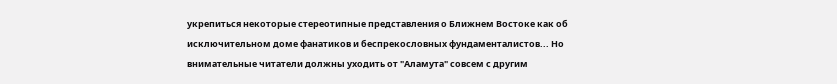укрепиться некоторые стереотипные представления о Ближнем Востоке как об исключительном доме фанатиков и беспрекословных фундаменталистов... Но внимательные читатели должны уходить от "Аламута" совсем с другим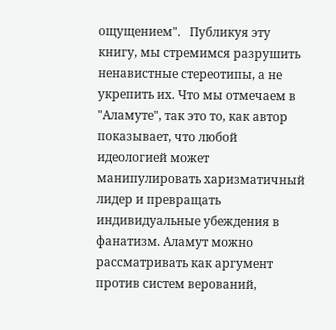ощущением".   Публикуя эту книгу, мы стремимся разрушить ненавистные стереотипы, а не укрепить их. Что мы отмечаем в "Аламуте", так это то, как автор показывает, что любой идеологией может манипулировать харизматичный лидер и превращать индивидуальные убеждения в фанатизм. Аламут можно рассматривать как аргумент против систем верований,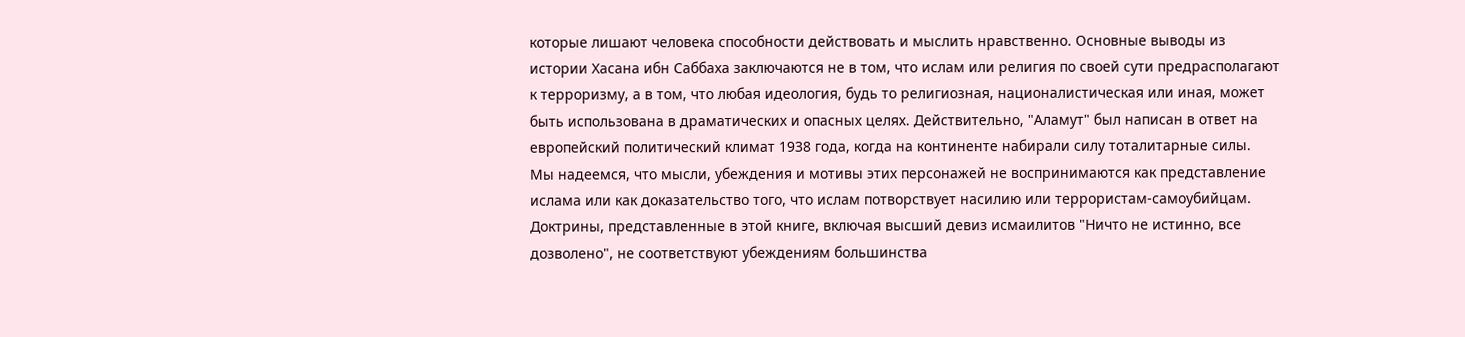которые лишают человека способности действовать и мыслить нравственно. Основные выводы из истории Хасана ибн Саббаха заключаются не в том, что ислам или религия по своей сути предрасполагают к терроризму, а в том, что любая идеология, будь то религиозная, националистическая или иная, может быть использована в драматических и опасных целях. Действительно, "Аламут" был написан в ответ на европейский политический климат 1938 года, когда на континенте набирали силу тоталитарные силы.   Мы надеемся, что мысли, убеждения и мотивы этих персонажей не воспринимаются как представление ислама или как доказательство того, что ислам потворствует насилию или террористам-самоубийцам. Доктрины, представленные в этой книге, включая высший девиз исмаилитов "Ничто не истинно, все дозволено", не соответствуют убеждениям большинства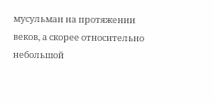мусульман на протяжении веков, а скорее относительно небольшой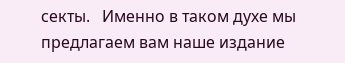секты.   Именно в таком духе мы предлагаем вам наше издание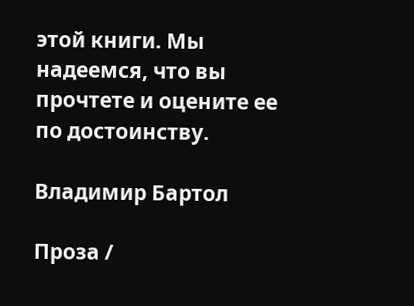этой книги. Мы надеемся, что вы прочтете и оцените ее по достоинству.

Владимир Бартол

Проза /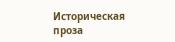Историческая проза